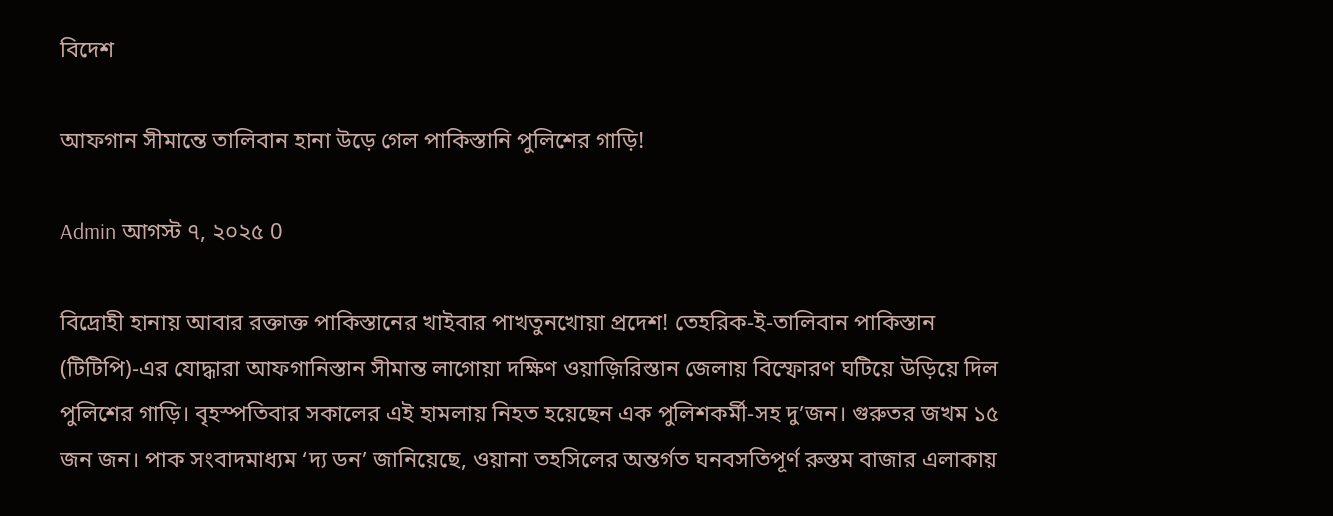বিদেশ

আফগান সীমান্তে তালিবান হানা উড়ে গেল পাকিস্তানি পুলিশের গাড়ি!

Admin আগস্ট ৭, ২০২৫ 0

বিদ্রোহী হানায় আবার রক্তাক্ত পাকিস্তানের খাইবার পাখতুনখোয়া প্রদেশ! তেহরিক-ই-তালিবান পাকিস্তান (টিটিপি)-এর যোদ্ধারা আফগানিস্তান সীমান্ত লাগোয়া দক্ষিণ ওয়াজ়িরিস্তান জেলায় বিস্ফোরণ ঘটিয়ে উড়িয়ে দিল পুলিশের গাড়ি। বৃহস্পতিবার সকালের এই হামলায় নিহত হয়েছেন এক পুলিশকর্মী-সহ দু’জন। গুরুতর জখম ১৫ জন জন। পাক সংবাদমাধ্যম ‘দ্য ডন’ জানিয়েছে, ওয়ানা তহসিলের অন্তর্গত ঘনবসতিপূর্ণ রুস্তম বাজার এলাকায়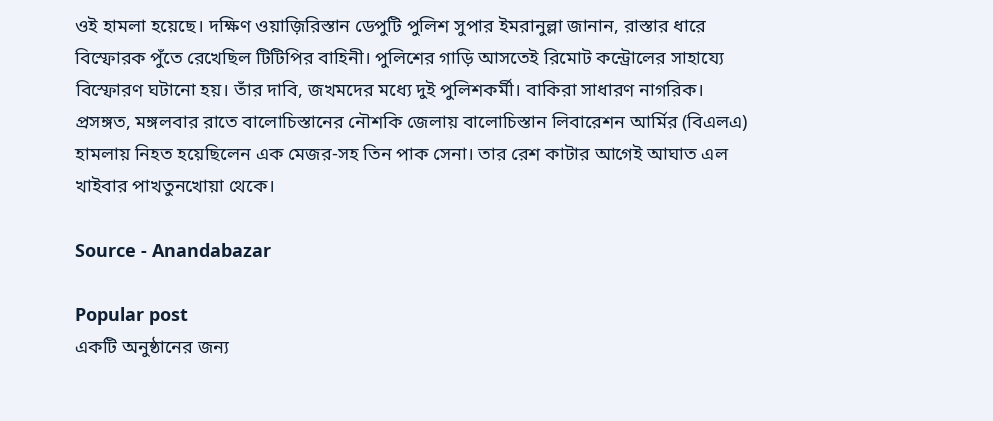ওই হামলা হয়েছে। দক্ষিণ ওয়াজ়িরিস্তান ডেপুটি পুলিশ সুপার ইমরানুল্লা জানান, রাস্তার ধারে বিস্ফোরক পুঁতে রেখেছিল টিটিপির বাহিনী। পুলিশের গাড়ি আসতেই রিমোট কন্ট্রোলের সাহায্যে বিস্ফোরণ ঘটানো হয়। তাঁর দাবি, জখমদের মধ্যে দুই পুলিশকর্মী। বাকিরা সাধারণ নাগরিক। প্রসঙ্গত, মঙ্গলবার রাতে বালোচিস্তানের নৌশকি জেলায় বালোচিস্তান লিবারেশন আর্মির (বিএলএ) হামলায় নিহত হয়েছিলেন এক মেজর-সহ তিন পাক সেনা। তার রেশ কাটার আগেই আঘাত এল খাইবার পাখতুনখোয়া থেকে।

Source - Anandabazar

Popular post
একটি অনুষ্ঠানের জন্য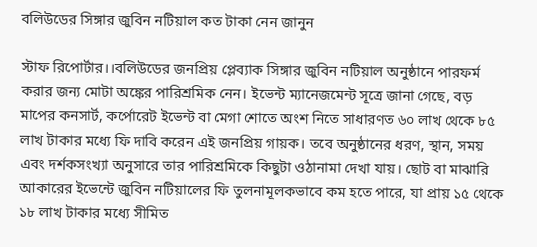বলিউডের সিঙ্গার জুবিন নটিয়াল কত টাকা নেন জানুন

স্টাফ রিপোর্টার।।বলিউডের জনপ্রিয় প্লেব্যাক সিঙ্গার জুবিন নটিয়াল অনুষ্ঠানে পারফর্ম করার জন্য মোটা অঙ্কের পারিশ্রমিক নেন। ইভেন্ট ম্যানেজমেন্ট সূত্রে জানা গেছে, বড় মাপের কনসার্ট, কর্পোরেট ইভেন্ট বা মেগা শোতে অংশ নিতে সাধারণত ৬০ লাখ থেকে ৮৫ লাখ টাকার মধ্যে ফি দাবি করেন এই জনপ্রিয় গায়ক। তবে অনুষ্ঠানের ধরণ, স্থান, সময় এবং দর্শকসংখ্যা অনুসারে তার পারিশ্রমিকে কিছুটা ওঠানামা দেখা যায়। ছোট বা মাঝারি আকারের ইভেন্টে জুবিন নটিয়ালের ফি তুলনামূলকভাবে কম হতে পারে, যা প্রায় ১৫ থেকে ১৮ লাখ টাকার মধ্যে সীমিত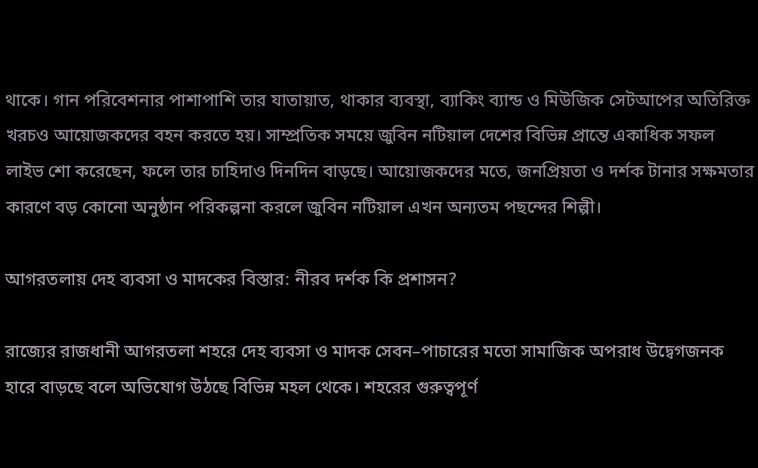থাকে। গান পরিবেশনার পাশাপাশি তার যাতায়াত, থাকার ব্যবস্থা, ব্যাকিং ব্যান্ড ও মিউজিক সেটআপের অতিরিক্ত খরচও আয়োজকদের বহন করতে হয়। সাম্প্রতিক সময়ে জুবিন নটিয়াল দেশের বিভিন্ন প্রান্তে একাধিক সফল লাইভ শো করেছেন, ফলে তার চাহিদাও দিনদিন বাড়ছে। আয়োজকদের মতে, জনপ্রিয়তা ও দর্শক টানার সক্ষমতার কারণে বড় কোনো অনুষ্ঠান পরিকল্পনা করলে জুবিন নটিয়াল এখন অন্যতম পছন্দের শিল্পী।

আগরতলায় দেহ ব্যবসা ও মাদকের বিস্তার: নীরব দর্শক কি প্রশাসন?

রাজ্যের রাজধানী আগরতলা শহরে দেহ ব্যবসা ও মাদক সেবন–পাচারের মতো সামাজিক অপরাধ উদ্বেগজনক হারে বাড়ছে বলে অভিযোগ উঠছে বিভিন্ন মহল থেকে। শহরের গুরুত্বপূর্ণ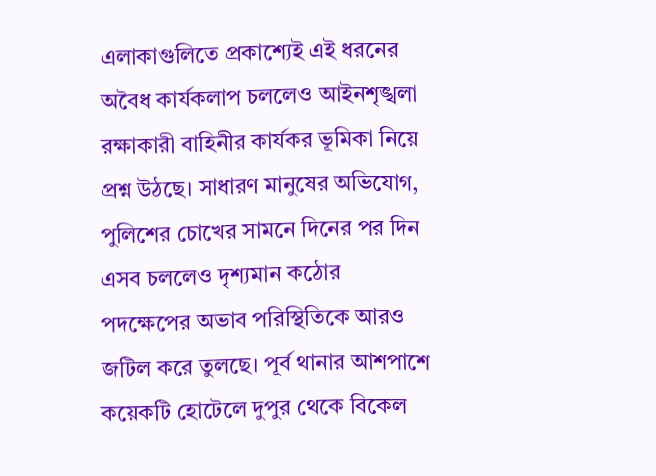এলাকাগুলিতে প্রকাশ্যেই এই ধরনের অবৈধ কার্যকলাপ চললেও আইনশৃঙ্খলা রক্ষাকারী বাহিনীর কার্যকর ভূমিকা নিয়ে প্রশ্ন উঠছে। সাধারণ মানুষের অভিযোগ, পুলিশের চোখের সামনে দিনের পর দিন এসব চললেও দৃশ্যমান কঠোর পদক্ষেপের অভাব পরিস্থিতিকে আরও জটিল করে তুলছে। পূর্ব থানার আশপাশে কয়েকটি হোটেলে দুপুর থেকে বিকেল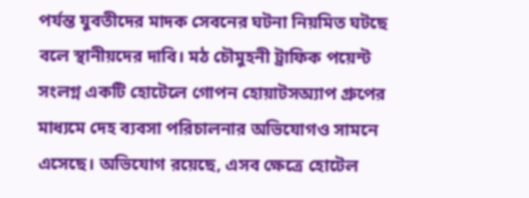পর্যন্ত যুবতীদের মাদক সেবনের ঘটনা নিয়মিত ঘটছে বলে স্থানীয়দের দাবি। মঠ চৌমুহনী ট্রাফিক পয়েন্ট সংলগ্ন একটি হোটেলে গোপন হোয়াটসঅ্যাপ গ্রুপের মাধ্যমে দেহ ব্যবসা পরিচালনার অভিযোগও সামনে এসেছে। অভিযোগ রয়েছে, এসব ক্ষেত্রে হোটেল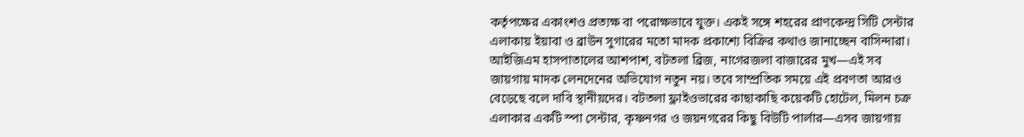কর্তৃপক্ষের একাংশও প্রত্যক্ষ বা পরোক্ষভাবে যুক্ত। একই সঙ্গে শহরের প্রাণকেন্দ্র সিটি সেন্টার এলাকায় ইয়াবা ও ব্রাউন সুগারের মতো মাদক প্রকাশ্যে বিক্রির কথাও জানাচ্ছেন বাসিন্দারা। আইজিএম হাসপাতালের আশপাশ, বটতলা ব্রিজ, নাগেরজলা বাজারের মুখ—এই সব জায়গায় মাদক লেনদেনের অভিযোগ নতুন নয়। তবে সাম্প্রতিক সময়ে এই প্রবণতা আরও বেড়েছে বলে দাবি স্থানীয়দের। বটতলা ফ্লাইওভারের কাছাকাছি কয়েকটি হোটেল, মিলন চক্র এলাকার একটি স্পা সেন্টার, কৃষ্ণনগর ও জয়নগরের কিছু বিউটি পার্লার—এসব জায়গায়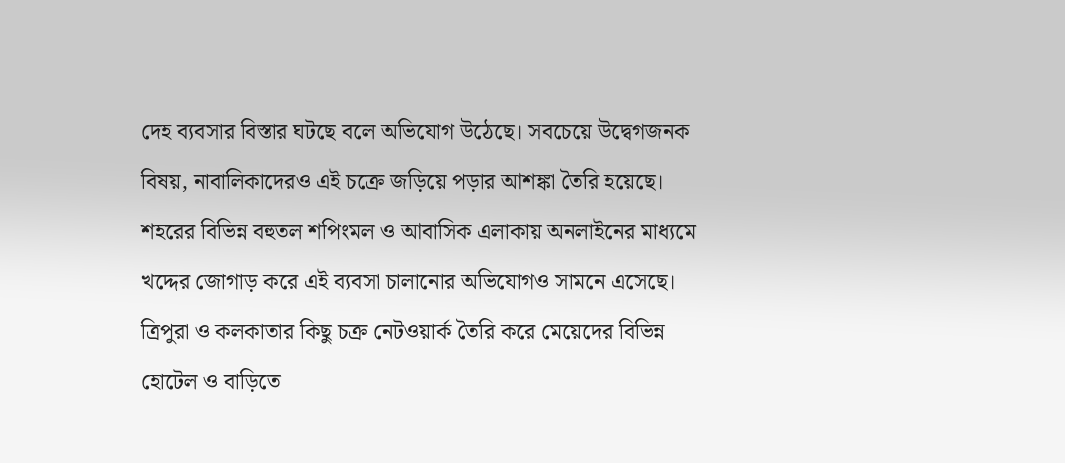দেহ ব্যবসার বিস্তার ঘটছে বলে অভিযোগ উঠেছে। সবচেয়ে উদ্বেগজনক বিষয়, নাবালিকাদেরও এই চক্রে জড়িয়ে পড়ার আশঙ্কা তৈরি হয়েছে। শহরের বিভিন্ন বহুতল শপিংমল ও আবাসিক এলাকায় অনলাইনের মাধ্যমে খদ্দের জোগাড় করে এই ব্যবসা চালানোর অভিযোগও সামনে এসেছে। ত্রিপুরা ও কলকাতার কিছু চক্র নেটওয়ার্ক তৈরি করে মেয়েদের বিভিন্ন হোটেল ও বাড়িতে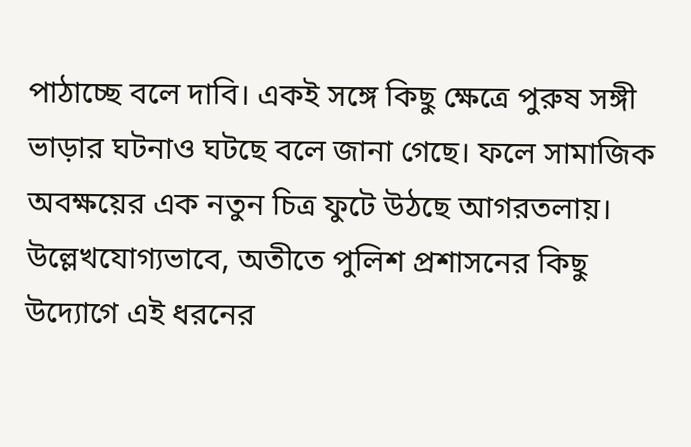পাঠাচ্ছে বলে দাবি। একই সঙ্গে কিছু ক্ষেত্রে পুরুষ সঙ্গী ভাড়ার ঘটনাও ঘটছে বলে জানা গেছে। ফলে সামাজিক অবক্ষয়ের এক নতুন চিত্র ফুটে উঠছে আগরতলায়। উল্লেখযোগ্যভাবে, অতীতে পুলিশ প্রশাসনের কিছু উদ্যোগে এই ধরনের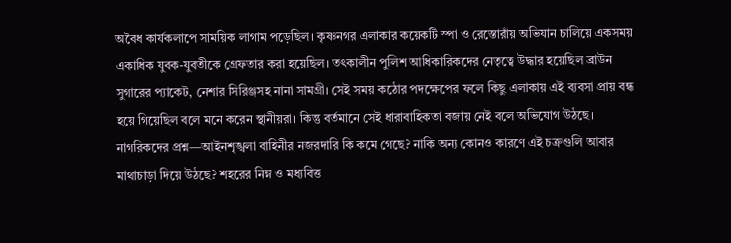অবৈধ কার্যকলাপে সাময়িক লাগাম পড়েছিল। কৃষ্ণনগর এলাকার কয়েকটি স্পা ও রেস্তোরাঁয় অভিযান চালিয়ে একসময় একাধিক যুবক-যুবতীকে গ্রেফতার করা হয়েছিল। তৎকালীন পুলিশ আধিকারিকদের নেতৃত্বে উদ্ধার হয়েছিল ব্রাউন সুগারের প্যাকেট, নেশার সিরিঞ্জসহ নানা সামগ্রী। সেই সময় কঠোর পদক্ষেপের ফলে কিছু এলাকায় এই ব্যবসা প্রায় বন্ধ হয়ে গিয়েছিল বলে মনে করেন স্থানীয়রা। কিন্তু বর্তমানে সেই ধারাবাহিকতা বজায় নেই বলে অভিযোগ উঠছে। নাগরিকদের প্রশ্ন—আইনশৃঙ্খলা বাহিনীর নজরদারি কি কমে গেছে? নাকি অন্য কোনও কারণে এই চক্রগুলি আবার মাথাচাড়া দিয়ে উঠছে? শহরের নিম্ন ও মধ্যবিত্ত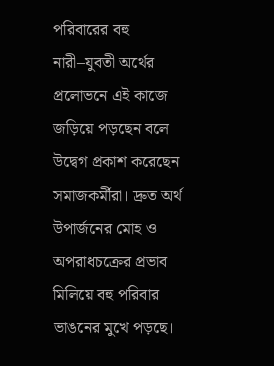পরিবারের বহু নারী–যুবতী অর্থের প্রলোভনে এই কাজে জড়িয়ে পড়ছেন বলে উদ্বেগ প্রকাশ করেছেন সমাজকর্মীরা। দ্রুত অর্থ উপার্জনের মোহ ও অপরাধচক্রের প্রভাব মিলিয়ে বহু পরিবার ভাঙনের মুখে পড়ছে।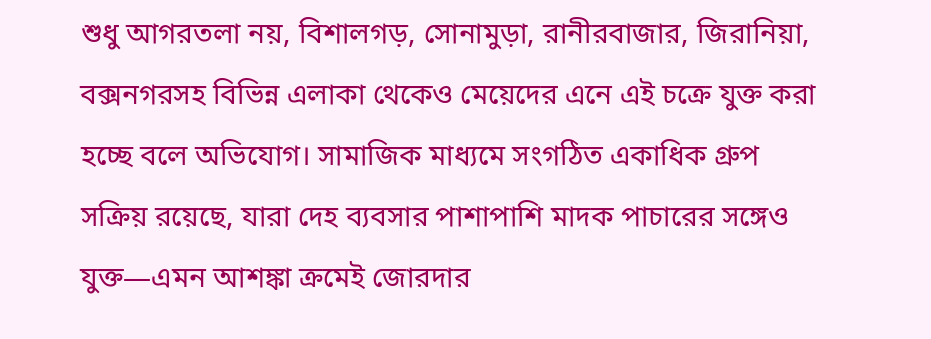শুধু আগরতলা নয়, বিশালগড়, সোনামুড়া, রানীরবাজার, জিরানিয়া, বক্সনগরসহ বিভিন্ন এলাকা থেকেও মেয়েদের এনে এই চক্রে যুক্ত করা হচ্ছে বলে অভিযোগ। সামাজিক মাধ্যমে সংগঠিত একাধিক গ্রুপ সক্রিয় রয়েছে, যারা দেহ ব্যবসার পাশাপাশি মাদক পাচারের সঙ্গেও যুক্ত—এমন আশঙ্কা ক্রমেই জোরদার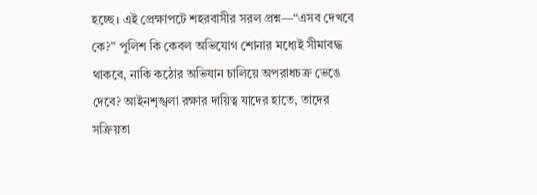হচ্ছে। এই প্রেক্ষাপটে শহরবাসীর সরল প্রশ্ন—“এসব দেখবে কে?” পুলিশ কি কেবল অভিযোগ শোনার মধ্যেই সীমাবদ্ধ থাকবে, নাকি কঠোর অভিযান চালিয়ে অপরাধচক্র ভেঙে দেবে? আইনশৃঙ্খলা রক্ষার দায়িত্ব যাদের হাতে, তাদের সক্রিয়তা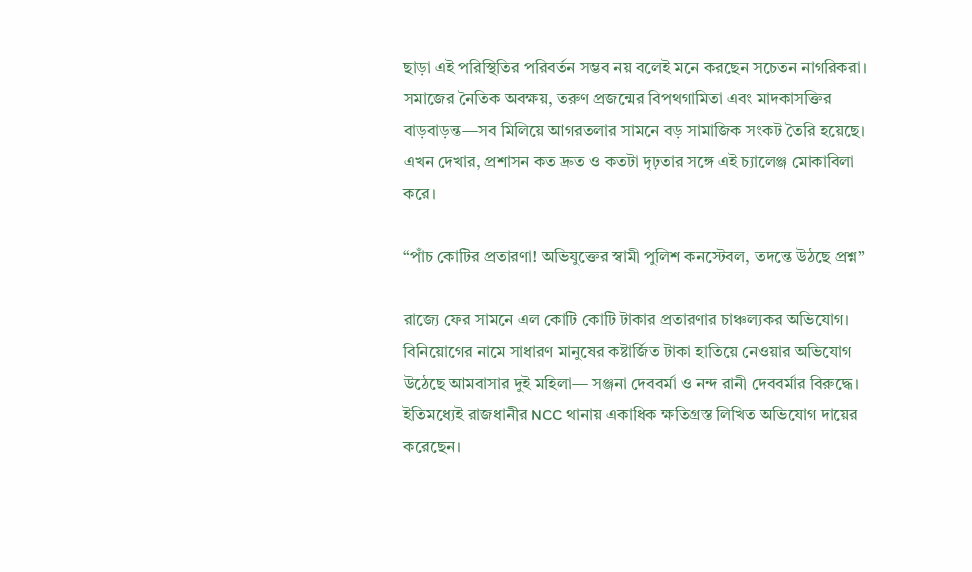ছাড়া এই পরিস্থিতির পরিবর্তন সম্ভব নয় বলেই মনে করছেন সচেতন নাগরিকরা। সমাজের নৈতিক অবক্ষয়, তরুণ প্রজন্মের বিপথগামিতা এবং মাদকাসক্তির বাড়বাড়ন্ত—সব মিলিয়ে আগরতলার সামনে বড় সামাজিক সংকট তৈরি হয়েছে। এখন দেখার, প্রশাসন কত দ্রুত ও কতটা দৃঢ়তার সঙ্গে এই চ্যালেঞ্জ মোকাবিলা করে।

“পাঁচ কোটির প্রতারণা! অভিযুক্তের স্বামী পুলিশ কনস্টেবল, তদন্তে উঠছে প্রশ্ন”

রাজ্যে ফের সামনে এল কোটি কোটি টাকার প্রতারণার চাঞ্চল্যকর অভিযোগ। বিনিয়োগের নামে সাধারণ মানুষের কষ্টার্জিত টাকা হাতিয়ে নেওয়ার অভিযোগ উঠেছে আমবাসার দুই মহিলা— সঞ্জনা দেববর্মা ও নন্দ রানী দেববর্মার বিরুদ্ধে। ইতিমধ্যেই রাজধানীর NCC থানায় একাধিক ক্ষতিগ্রস্ত লিখিত অভিযোগ দায়ের করেছেন।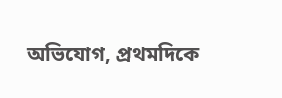অভিযোগ, প্রথমদিকে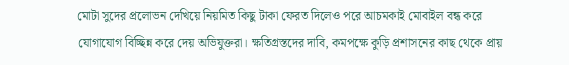মোটা সুদের প্রলোভন দেখিয়ে নিয়মিত কিছু টাকা ফেরত দিলেও পরে আচমকাই মোবাইল বন্ধ করে যোগাযোগ বিচ্ছিন্ন করে দেয় অভিযুক্তরা। ক্ষতিগ্রস্তদের দাবি, কমপক্ষে কুড়ি প্রশাসনের কাছ থেকে প্রায়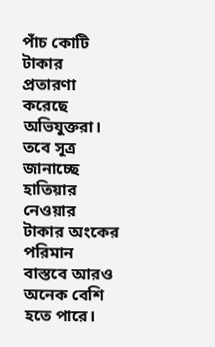পাঁচ কোটি টাকার প্রতারণা করেছে অভিযুক্তরা। তবে সূত্র জানাচ্ছে হাতিয়ার নেওয়ার টাকার অংকের পরিমান বাস্তবে আরও অনেক বেশি হতে পারে।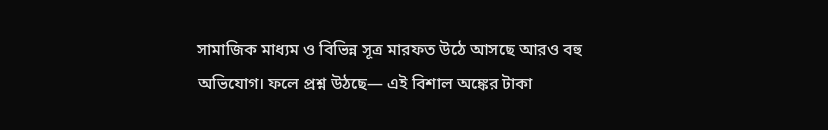সামাজিক মাধ্যম ও বিভিন্ন সূত্র মারফত উঠে আসছে আরও বহু অভিযোগ। ফলে প্রশ্ন উঠছে— এই বিশাল অঙ্কের টাকা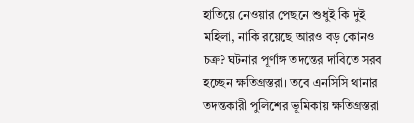হাতিয়ে নেওয়ার পেছনে শুধুই কি দুই মহিলা, নাকি রয়েছে আরও বড় কোনও চক্র? ঘটনার পূর্ণাঙ্গ তদন্তের দাবিতে সরব হচ্ছেন ক্ষতিগ্রস্তরা। তবে এনসিসি থানার তদন্তকারী পুলিশের ভূমিকায় ক্ষতিগ্রস্তরা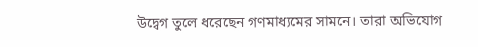উদ্বেগ তুলে ধরেছেন গণমাধ্যমের সামনে। তারা অভিযোগ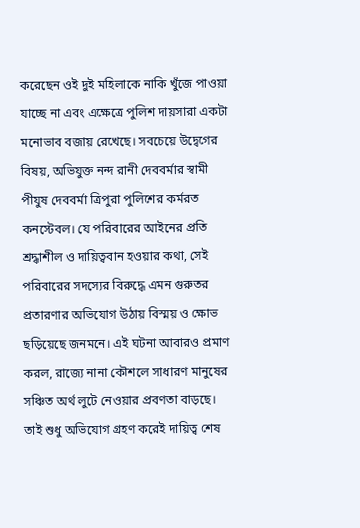করেছেন ওই দুই মহিলাকে নাকি খুঁজে পাওয়া যাচ্ছে না এবং এক্ষেত্রে পুলিশ দায়সারা একটা মনোভাব বজায় রেখেছে। সবচেয়ে উদ্বেগের বিষয়, অভিযুক্ত নন্দ রানী দেববর্মার স্বামী পীযুষ দেববর্মা ত্রিপুরা পুলিশের কর্মরত কনস্টেবল। যে পরিবারের আইনের প্রতি শ্রদ্ধাশীল ও দায়িত্ববান হওয়ার কথা, সেই পরিবারের সদস্যের বিরুদ্ধে এমন গুরুতর প্রতারণার অভিযোগ উঠায় বিস্ময় ও ক্ষোভ ছড়িয়েছে জনমনে। এই ঘটনা আবারও প্রমাণ করল, রাজ্যে নানা কৌশলে সাধারণ মানুষের সঞ্চিত অর্থ লুটে নেওয়ার প্রবণতা বাড়ছে। তাই শুধু অভিযোগ গ্রহণ করেই দায়িত্ব শেষ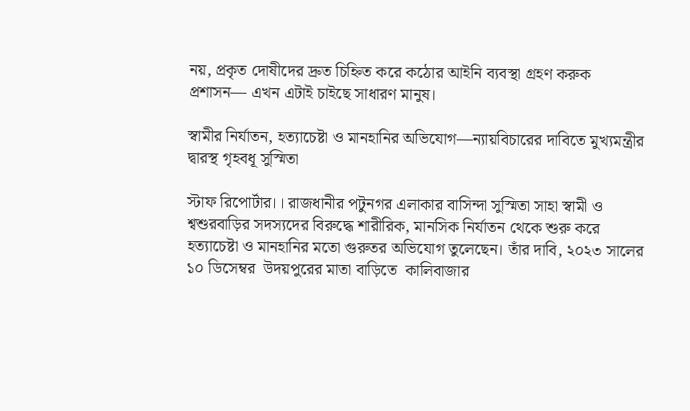নয়, প্রকৃত দোষীদের দ্রুত চিহ্নিত করে কঠোর আইনি ব্যবস্থা গ্রহণ করুক প্রশাসন— এখন এটাই চাইছে সাধারণ মানুষ।

স্বামীর নির্যাতন, হত্যাচেষ্টা ও মানহানির অভিযোগ—ন্যায়বিচারের দাবিতে মুখ্যমন্ত্রীর দ্বারস্থ গৃহবধূ সুস্মিতা

স্টাফ রিপোর্টার।। রাজধানীর পটুনগর এলাকার বাসিন্দা সুস্মিতা সাহা স্বামী ও শ্বশুরবাড়ির সদস্যদের বিরুদ্ধে শারীরিক, মানসিক নির্যাতন থেকে শুরু করে হত্যাচেষ্টা ও মানহানির মতো গুরুতর অভিযোগ তুলেছেন। তাঁর দাবি, ২০২৩ সালের ১০ ডিসেম্বর  উদয়পুরের মাতা বাড়িতে  কালিবাজার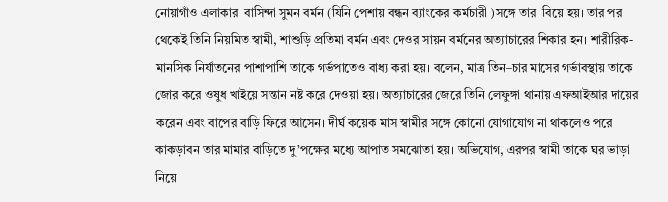নোয়াগাঁও এলাকার  বাসিন্দা সুমন বর্মন (যিনি পেশায় বন্ধন ব্যাংকের কর্মচারী )সঙ্গে তার  বিয়ে হয়। তার পর থেকেই তিনি নিয়মিত স্বামী, শাশুড়ি প্রতিমা বর্মন এবং দেওর সায়ন বর্মনের অত্যাচারের শিকার হন। শারীরিক-মানসিক নির্যাতনের পাশাপাশি তাকে গর্ভপাতেও বাধ্য করা হয়। বলেন, মাত্র তিন–চার মাসের গর্ভাবস্থায় তাকে জোর করে ওষুধ খাইয়ে সন্তান নষ্ট করে দেওয়া হয়। অত্যাচারের জেরে তিনি লেফুঙ্গা থানায় এফআইআর দায়ের করেন এবং বাপের বাড়ি ফিরে আসেন। দীর্ঘ কয়েক মাস স্বামীর সঙ্গে কোনো যোগাযোগ না থাকলেও পরে কাকড়াবন তার মামার বাড়িতে দু’পক্ষের মধ্যে আপাত সমঝোতা হয়। অভিযোগ, এরপর স্বামী তাকে ঘর ভাড়া নিয়ে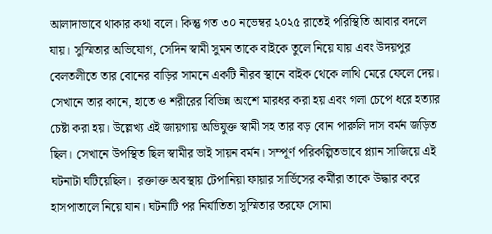আলাদাভাবে থাকার কথা বলে। কিন্তু গত ৩০ নভেম্বর ২০২৫ রাতেই পরিস্থিতি আবার বদলে যায়। সুস্মিতার অভিযোগ, সেদিন স্বামী সুমন তাকে বাইকে তুলে নিয়ে যায় এবং উদয়পুর বেলতলীতে তার বোনের বাড়ির সামনে একটি নীরব স্থানে বাইক থেকে লাথি মেরে ফেলে দেয়। সেখানে তার কানে, হাতে ও শরীরের বিভিন্ন অংশে মারধর করা হয় এবং গলা চেপে ধরে হত্যার চেষ্টা করা হয়। উল্লেখ্য এই জায়গায় অভিযুক্ত স্বামী সহ তার বড় বোন পারুলি দাস বর্মন জড়িত ছিল। সেখানে উপস্থিত ছিল স্বামীর ভাই সায়ন বর্মন। সম্পূর্ণ পরিকল্পিতভাবে প্ল্যান সাজিয়ে এই ঘটনাটা ঘটিয়েছিল। ‌ রক্তাক্ত অবস্থায় টেপানিয়া ফায়ার সার্ভিসের কর্মীরা তাকে উদ্ধার করে হাসপাতালে নিয়ে যান। ঘটনাটি পর নির্যাতিতা সুস্মিতার তরফে সোমা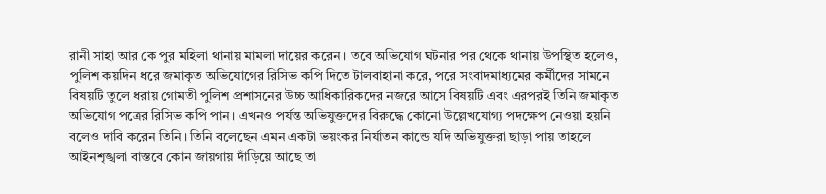রানী সাহা আর কে পুর মহিলা থানায় মামলা দায়ের করেন। তবে অভিযোগ ঘটনার পর থেকে থানায় উপস্থিত হলেও, পুলিশ কয়দিন ধরে জমাকৃত অভিযোগের রিসিভ কপি দিতে টালবাহানা করে, পরে সংবাদমাধ্যমের কর্মীদের সামনে বিষয়টি তুলে ধরায় গোমতী পুলিশ প্রশাসনের উচ্চ আধিকারিকদের নজরে আসে বিষয়টি এবং এরপরই তিনি জমাকৃত অভিযোগ পত্রের রিসিভ কপি পান। এখনও পর্যন্ত অভিযুক্তদের বিরুদ্ধে কোনো উল্লেখযোগ্য পদক্ষেপ নেওয়া হয়নি বলেও দাবি করেন তিনি। তিনি বলেছেন এমন একটা ভয়ংকর নির্যাতন কান্ডে যদি অভিযুক্তরা ছাড়া পায় তাহলে আইনশৃঙ্খলা বাস্তবে কোন জায়গায় দাঁড়িয়ে আছে তা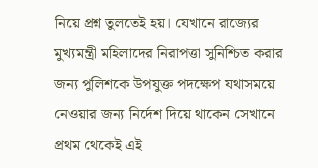নিয়ে প্রশ্ন তুলতেই হয়। যেখানে রাজ্যের মুখ্যমন্ত্রী মহিলাদের নিরাপত্তা সুনিশ্চিত করার জন্য পুলিশকে উপযুক্ত পদক্ষেপ যথাসময়ে নেওয়ার জন্য নির্দেশ দিয়ে থাকেন সেখানে প্রথম থেকেই এই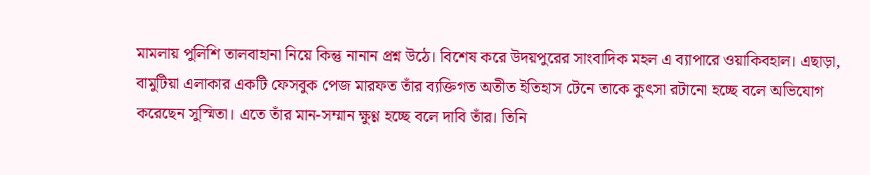মামলায় পুলিশি তালবাহানা নিয়ে কিন্তু নানান প্রশ্ন উঠে। বিশেষ করে উদয়পুরের সাংবাদিক মহল এ ব্যাপারে ওয়াকিবহাল। এছাড়া, বামুটিয়া এলাকার একটি ফেসবুক পেজ মারফত তাঁর ব্যক্তিগত অতীত ইতিহাস টেনে তাকে কুৎসা রটানো হচ্ছে বলে অভিযোগ করেছেন সুস্মিতা। এতে তাঁর মান-সম্মান ক্ষুণ্ণ হচ্ছে বলে দাবি তাঁর। তিনি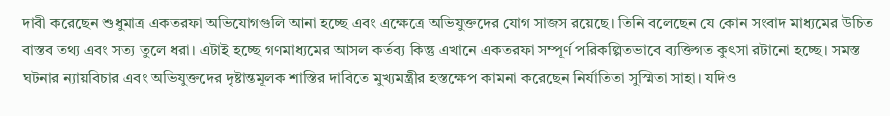দাবী করেছেন শুধুমাত্র একতরফা অভিযোগগুলি আনা হচ্ছে এবং এক্ষেত্রে অভিযুক্তদের যোগ সাজস রয়েছে। তিনি বলেছেন যে কোন সংবাদ মাধ্যমের উচিত বাস্তব তথ্য এবং সত্য তুলে ধরা। এটাই হচ্ছে গণমাধ্যমের আসল কর্তব্য কিন্তু এখানে একতরফা সম্পূর্ণ পরিকল্পিতভাবে ব্যক্তিগত কুৎসা রটানো হচ্ছে। সমস্ত ঘটনার ন্যায়বিচার এবং অভিযুক্তদের দৃষ্টান্তমূলক শাস্তির দাবিতে মুখ্যমন্ত্রীর হস্তক্ষেপ কামনা করেছেন নির্যাতিতা সুস্মিতা সাহা। যদিও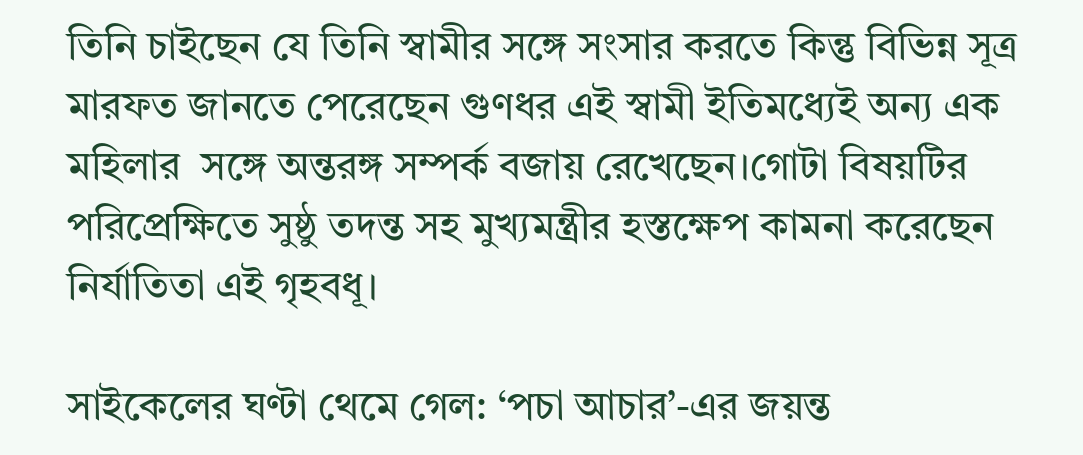তিনি চাইছেন যে তিনি স্বামীর সঙ্গে সংসার করতে কিন্তু বিভিন্ন সূত্র মারফত জানতে পেরেছেন গুণধর এই স্বামী ইতিমধ্যেই অন্য এক মহিলার  সঙ্গে অন্তরঙ্গ সম্পর্ক বজায় রেখেছেন।গোটা বিষয়টির পরিপ্রেক্ষিতে সুষ্ঠু তদন্ত সহ মুখ্যমন্ত্রীর হস্তক্ষেপ কামনা করেছেন নির্যাতিতা এই গৃহবধূ।

সাইকেলের ঘণ্টা থেমে গেল: ‘পচা আচার’-এর জয়ন্ত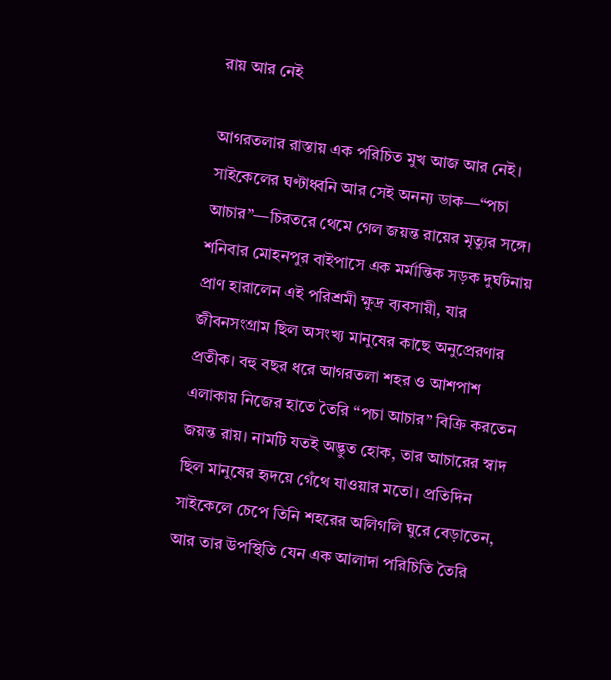রায় আর নেই

আগরতলার রাস্তায় এক পরিচিত মুখ আজ আর নেই। সাইকেলের ঘণ্টাধ্বনি আর সেই অনন্য ডাক—“পচা আচার”—চিরতরে থেমে গেল জয়ন্ত রায়ের মৃত্যুর সঙ্গে। শনিবার মোহনপুর বাইপাসে এক মর্মান্তিক সড়ক দুর্ঘটনায় প্রাণ হারালেন এই পরিশ্রমী ক্ষুদ্র ব্যবসায়ী, যার জীবনসংগ্রাম ছিল অসংখ্য মানুষের কাছে অনুপ্রেরণার প্রতীক। বহু বছর ধরে আগরতলা শহর ও আশপাশ এলাকায় নিজের হাতে তৈরি “পচা আচার” বিক্রি করতেন জয়ন্ত রায়। নামটি যতই অদ্ভুত হোক, তার আচারের স্বাদ ছিল মানুষের হৃদয়ে গেঁথে যাওয়ার মতো। প্রতিদিন সাইকেলে চেপে তিনি শহরের অলিগলি ঘুরে বেড়াতেন, আর তার উপস্থিতি যেন এক আলাদা পরিচিতি তৈরি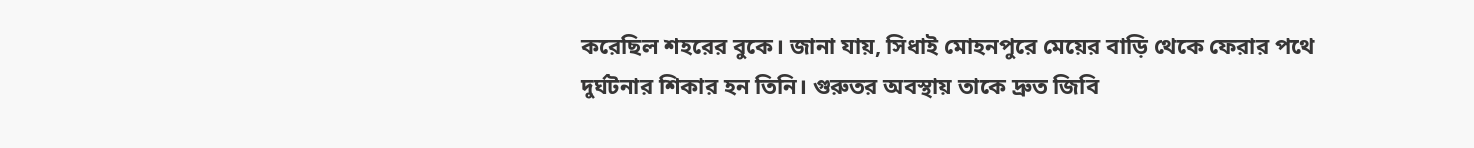করেছিল শহরের বুকে। জানা যায়, সিধাই মোহনপুরে মেয়ের বাড়ি থেকে ফেরার পথে দুর্ঘটনার শিকার হন তিনি। গুরুতর অবস্থায় তাকে দ্রুত জিবি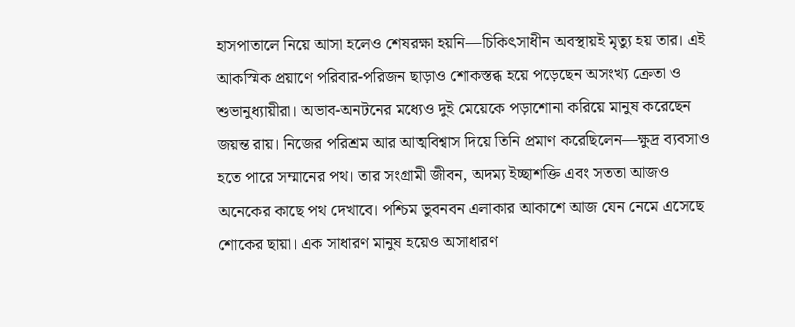হাসপাতালে নিয়ে আসা হলেও শেষরক্ষা হয়নি—চিকিৎসাধীন অবস্থায়ই মৃত্যু হয় তার। এই আকস্মিক প্রয়াণে পরিবার-পরিজন ছাড়াও শোকস্তব্ধ হয়ে পড়েছেন অসংখ্য ক্রেতা ও শুভানুধ্যায়ীরা। অভাব-অনটনের মধ্যেও দুই মেয়েকে পড়াশোনা করিয়ে মানুষ করেছেন জয়ন্ত রায়। নিজের পরিশ্রম আর আত্মবিশ্বাস দিয়ে তিনি প্রমাণ করেছিলেন—ক্ষুদ্র ব্যবসাও হতে পারে সম্মানের পথ। তার সংগ্রামী জীবন, অদম্য ইচ্ছাশক্তি এবং সততা আজও অনেকের কাছে পথ দেখাবে। পশ্চিম ভুবনবন এলাকার আকাশে আজ যেন নেমে এসেছে শোকের ছায়া। এক সাধারণ মানুষ হয়েও অসাধারণ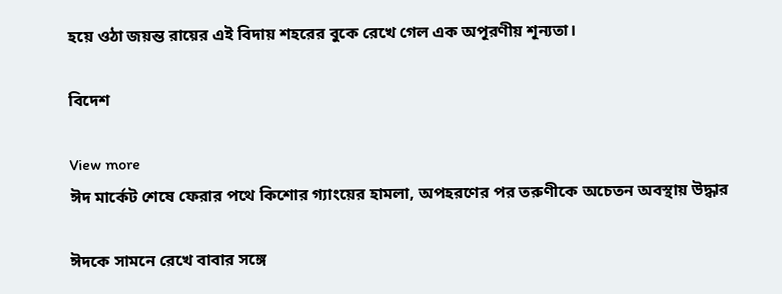হয়ে ওঠা জয়ন্ত রায়ের এই বিদায় শহরের বুকে রেখে গেল এক অপূরণীয় শূন্যতা।

বিদেশ

View more
ঈদ মার্কেট শেষে ফেরার পথে কিশোর গ্যাংয়ের হামলা, অপহরণের পর তরুণীকে অচেতন অবস্থায় উদ্ধার

ঈদকে সামনে রেখে বাবার সঙ্গে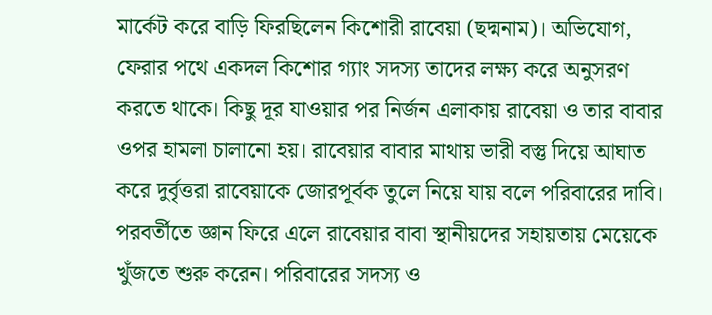মার্কেট করে বাড়ি ফিরছিলেন কিশোরী রাবেয়া (ছদ্মনাম)। অভিযোগ, ফেরার পথে একদল কিশোর গ্যাং সদস্য তাদের লক্ষ্য করে অনুসরণ করতে থাকে। কিছু দূর যাওয়ার পর নির্জন এলাকায় রাবেয়া ও তার বাবার ওপর হামলা চালানো হয়। রাবেয়ার বাবার মাথায় ভারী বস্তু দিয়ে আঘাত করে দুর্বৃত্তরা রাবেয়াকে জোরপূর্বক তুলে নিয়ে যায় বলে পরিবারের দাবি। পরবর্তীতে জ্ঞান ফিরে এলে রাবেয়ার বাবা স্থানীয়দের সহায়তায় মেয়েকে খুঁজতে শুরু করেন। পরিবারের সদস্য ও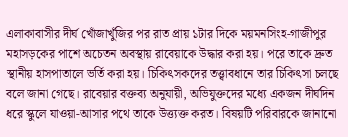এলাকাবাসীর দীর্ঘ খোঁজাখুঁজির পর রাত প্রায় ১টার দিকে ময়মনসিংহ-গাজীপুর মহাসড়কের পাশে অচেতন অবস্থায় রাবেয়াকে উদ্ধার করা হয়। পরে তাকে দ্রুত স্থানীয় হাসপাতালে ভর্তি করা হয়। চিকিৎসকদের তত্ত্বাবধানে তার চিকিৎসা চলছে বলে জানা গেছে। রাবেয়ার বক্তব্য অনুযায়ী, অভিযুক্তদের মধ্যে একজন দীর্ঘদিন ধরে স্কুলে যাওয়া-আসার পথে তাকে উত্ত্যক্ত করত। বিষয়টি পরিবারকে জানানো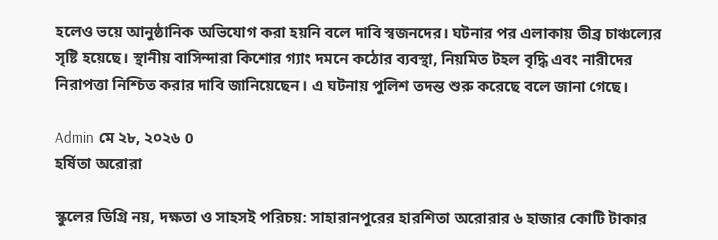হলেও ভয়ে আনুষ্ঠানিক অভিযোগ করা হয়নি বলে দাবি স্বজনদের। ঘটনার পর এলাকায় তীব্র চাঞ্চল্যের সৃষ্টি হয়েছে। স্থানীয় বাসিন্দারা কিশোর গ্যাং দমনে কঠোর ব্যবস্থা, নিয়মিত টহল বৃদ্ধি এবং নারীদের নিরাপত্তা নিশ্চিত করার দাবি জানিয়েছেন। এ ঘটনায় পুলিশ তদন্ত শুরু করেছে বলে জানা গেছে।

Admin মে ২৮, ২০২৬ 0
হর্ষিতা অরোরা

স্কুলের ডিগ্রি নয়, দক্ষতা ও সাহসই পরিচয়: সাহারানপুরের হারশিতা অরোরার ৬ হাজার কোটি টাকার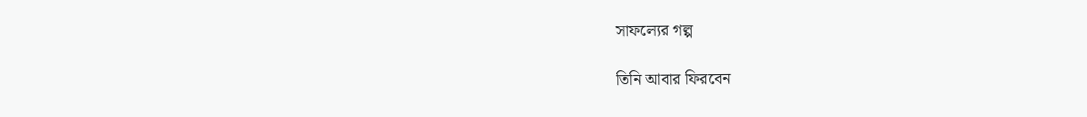সাফল্যের গল্প

তিনি আবার ফিরবেন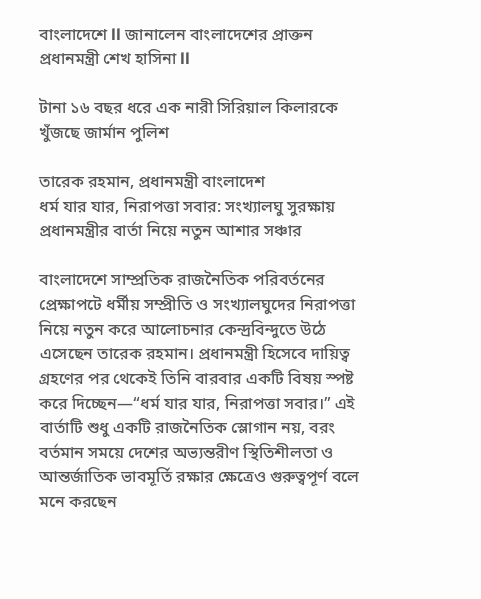বাংলাদেশে ll জানালেন বাংলাদেশের প্রাক্তন প্রধানমন্ত্রী শেখ হাসিনা ll

টানা ১৬ বছর ধরে এক নারী সিরিয়াল কিলারকে খুঁজছে জার্মান পুলিশ

তারেক রহমান, প্রধানমন্ত্রী বাংলাদেশ
ধর্ম যার যার, নিরাপত্তা সবার: সংখ্যালঘু সুরক্ষায় প্রধানমন্ত্রীর বার্তা নিয়ে নতুন আশার সঞ্চার

বাংলাদেশে সাম্প্রতিক রাজনৈতিক পরিবর্তনের প্রেক্ষাপটে ধর্মীয় সম্প্রীতি ও সংখ্যালঘুদের নিরাপত্তা নিয়ে নতুন করে আলোচনার কেন্দ্রবিন্দুতে উঠে এসেছেন তারেক রহমান। প্রধানমন্ত্রী হিসেবে দায়িত্ব গ্রহণের পর থেকেই তিনি বারবার একটি বিষয় স্পষ্ট করে দিচ্ছেন—“ধর্ম যার যার, নিরাপত্তা সবার।” এই বার্তাটি শুধু একটি রাজনৈতিক স্লোগান নয়, বরং বর্তমান সময়ে দেশের অভ্যন্তরীণ স্থিতিশীলতা ও আন্তর্জাতিক ভাবমূর্তি রক্ষার ক্ষেত্রেও গুরুত্বপূর্ণ বলে মনে করছেন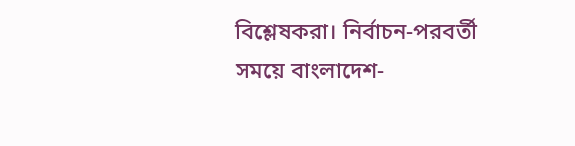বিশ্লেষকরা। নির্বাচন-পরবর্তী সময়ে বাংলাদেশ-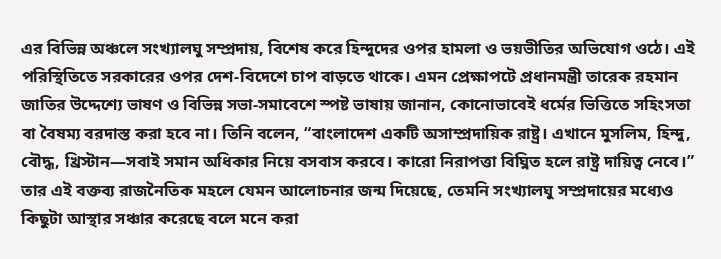এর বিভিন্ন অঞ্চলে সংখ্যালঘু সম্প্রদায়, বিশেষ করে হিন্দুদের ওপর হামলা ও ভয়ভীতির অভিযোগ ওঠে। এই পরিস্থিতিতে সরকারের ওপর দেশ-বিদেশে চাপ বাড়তে থাকে। এমন প্রেক্ষাপটে প্রধানমন্ত্রী তারেক রহমান জাতির উদ্দেশ্যে ভাষণ ও বিভিন্ন সভা-সমাবেশে স্পষ্ট ভাষায় জানান, কোনোভাবেই ধর্মের ভিত্তিতে সহিংসতা বা বৈষম্য বরদাস্ত করা হবে না। তিনি বলেন, “বাংলাদেশ একটি অসাম্প্রদায়িক রাষ্ট্র। এখানে মুসলিম, হিন্দু, বৌদ্ধ, খ্রিস্টান—সবাই সমান অধিকার নিয়ে বসবাস করবে। কারো নিরাপত্তা বিঘ্নিত হলে রাষ্ট্র দায়িত্ব নেবে।” তার এই বক্তব্য রাজনৈতিক মহলে যেমন আলোচনার জন্ম দিয়েছে, তেমনি সংখ্যালঘু সম্প্রদায়ের মধ্যেও কিছুটা আস্থার সঞ্চার করেছে বলে মনে করা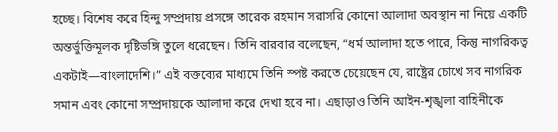হচ্ছে। বিশেষ করে হিন্দু সম্প্রদায় প্রসঙ্গে তারেক রহমান সরাসরি কোনো আলাদা অবস্থান না নিয়ে একটি অন্তর্ভুক্তিমূলক দৃষ্টিভঙ্গি তুলে ধরেছেন। তিনি বারবার বলেছেন, “ধর্ম আলাদা হতে পারে, কিন্তু নাগরিকত্ব একটাই—বাংলাদেশি।” এই বক্তব্যের মাধ্যমে তিনি স্পষ্ট করতে চেয়েছেন যে, রাষ্ট্রের চোখে সব নাগরিক সমান এবং কোনো সম্প্রদায়কে আলাদা করে দেখা হবে না। এছাড়াও তিনি আইন-শৃঙ্খলা বাহিনীকে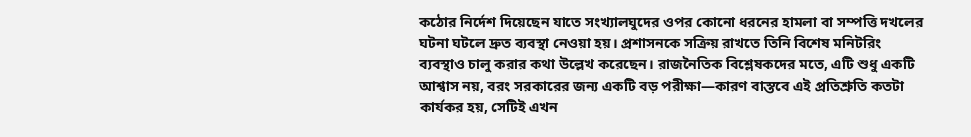কঠোর নির্দেশ দিয়েছেন যাতে সংখ্যালঘুদের ওপর কোনো ধরনের হামলা বা সম্পত্তি দখলের ঘটনা ঘটলে দ্রুত ব্যবস্থা নেওয়া হয়। প্রশাসনকে সক্রিয় রাখতে তিনি বিশেষ মনিটরিং ব্যবস্থাও চালু করার কথা উল্লেখ করেছেন। রাজনৈতিক বিশ্লেষকদের মতে, এটি শুধু একটি আশ্বাস নয়, বরং সরকারের জন্য একটি বড় পরীক্ষা—কারণ বাস্তবে এই প্রতিশ্রুতি কতটা কার্যকর হয়, সেটিই এখন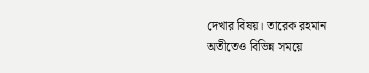দেখার বিষয়। তারেক রহমান অতীতেও বিভিন্ন সময়ে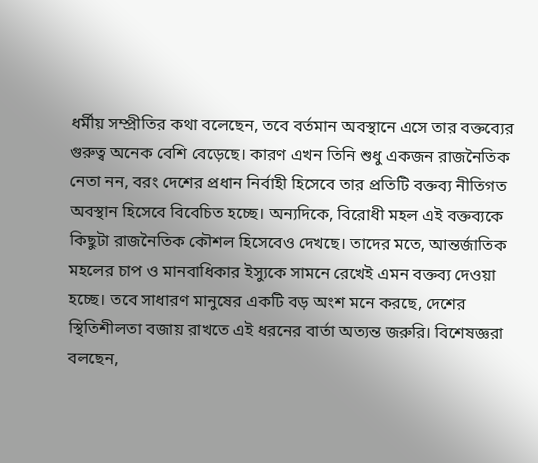ধর্মীয় সম্প্রীতির কথা বলেছেন, তবে বর্তমান অবস্থানে এসে তার বক্তব্যের গুরুত্ব অনেক বেশি বেড়েছে। কারণ এখন তিনি শুধু একজন রাজনৈতিক নেতা নন, বরং দেশের প্রধান নির্বাহী হিসেবে তার প্রতিটি বক্তব্য নীতিগত অবস্থান হিসেবে বিবেচিত হচ্ছে। অন্যদিকে, বিরোধী মহল এই বক্তব্যকে কিছুটা রাজনৈতিক কৌশল হিসেবেও দেখছে। তাদের মতে, আন্তর্জাতিক মহলের চাপ ও মানবাধিকার ইস্যুকে সামনে রেখেই এমন বক্তব্য দেওয়া হচ্ছে। তবে সাধারণ মানুষের একটি বড় অংশ মনে করছে, দেশের স্থিতিশীলতা বজায় রাখতে এই ধরনের বার্তা অত্যন্ত জরুরি। বিশেষজ্ঞরা বলছেন,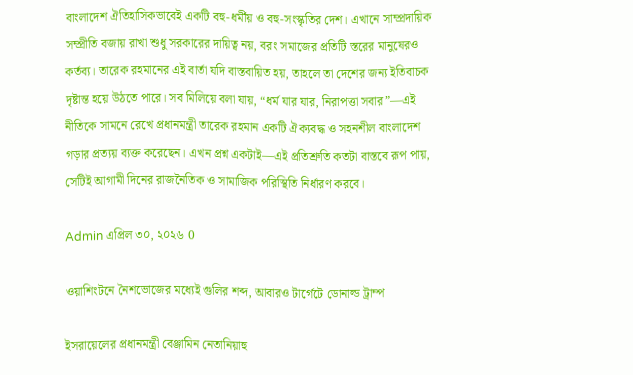বাংলাদেশ ঐতিহাসিকভাবেই একটি বহু-ধর্মীয় ও বহু-সংস্কৃতির দেশ। এখানে সাম্প্রদায়িক সম্প্রীতি বজায় রাখা শুধু সরকারের দায়িত্ব নয়, বরং সমাজের প্রতিটি স্তরের মানুষেরও কর্তব্য। তারেক রহমানের এই বার্তা যদি বাস্তবায়িত হয়, তাহলে তা দেশের জন্য ইতিবাচক দৃষ্টান্ত হয়ে উঠতে পারে। সব মিলিয়ে বলা যায়, “ধর্ম যার যার, নিরাপত্তা সবার”—এই নীতিকে সামনে রেখে প্রধানমন্ত্রী তারেক রহমান একটি ঐক্যবদ্ধ ও সহনশীল বাংলাদেশ গড়ার প্রত্যয় ব্যক্ত করেছেন। এখন প্রশ্ন একটাই—এই প্রতিশ্রুতি কতটা বাস্তবে রূপ পায়, সেটিই আগামী দিনের রাজনৈতিক ও সামাজিক পরিস্থিতি নির্ধারণ করবে।

Admin এপ্রিল ৩০, ২০২৬ 0

ওয়াশিংটনে নৈশভোজের মধ্যেই গুলির শব্দ, আবারও টার্গেটে ডোনাল্ড ট্রাম্প

ইসরায়েলের প্রধানমন্ত্রী বেঞ্জামিন নেতানিয়াহু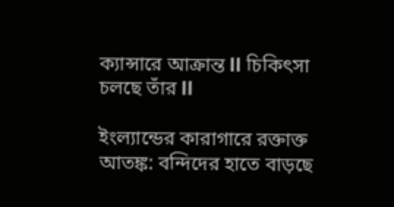ক্যান্সারে আক্রান্ত ll চিকিৎসা চলছে তাঁর ll

ইংল্যান্ডের কারাগারে রক্তাক্ত আতঙ্ক: বন্দিদের হাতে বাড়ছে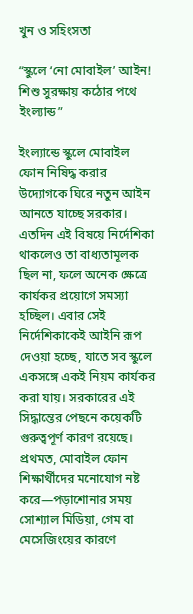খুন ও সহিংসতা

“স্কুলে ‘নো মোবাইল’ আইন! শিশু সুরক্ষায় কঠোর পথে ইংল্যান্ড”

ইংল্যান্ডে স্কুলে মোবাইল ফোন নিষিদ্ধ করার উদ্যোগকে ঘিরে নতুন আইন আনতে যাচ্ছে সরকার। এতদিন এই বিষয়ে নির্দেশিকা থাকলেও তা বাধ্যতামূলক ছিল না, ফলে অনেক ক্ষেত্রে কার্যকর প্রয়োগে সমস্যা হচ্ছিল। এবার সেই নির্দেশিকাকেই আইনি রূপ দেওয়া হচ্ছে, যাতে সব স্কুলে একসঙ্গে একই নিয়ম কার্যকর করা যায়। সরকারের এই সিদ্ধান্তের পেছনে কয়েকটি গুরুত্বপূর্ণ কারণ রয়েছে। প্রথমত, মোবাইল ফোন শিক্ষার্থীদের মনোযোগ নষ্ট করে—পড়াশোনার সময় সোশ্যাল মিডিয়া, গেম বা মেসেজিংয়ের কারণে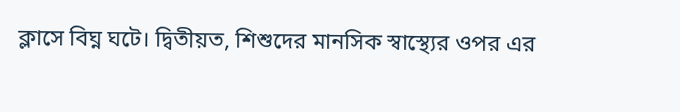ক্লাসে বিঘ্ন ঘটে। দ্বিতীয়ত, শিশুদের মানসিক স্বাস্থ্যের ওপর এর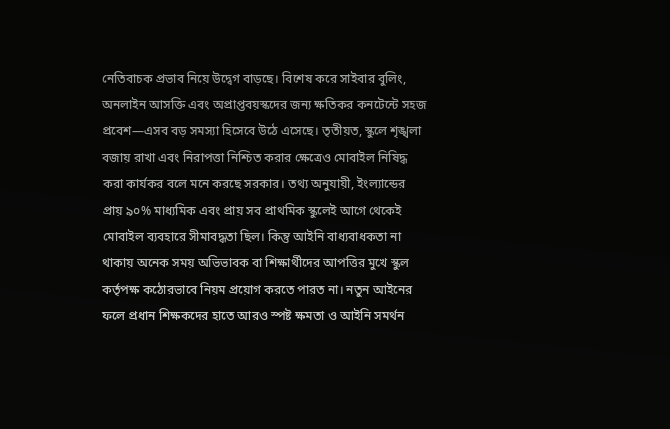নেতিবাচক প্রভাব নিয়ে উদ্বেগ বাড়ছে। বিশেষ করে সাইবার বুলিং, অনলাইন আসক্তি এবং অপ্রাপ্তবয়স্কদের জন্য ক্ষতিকর কনটেন্টে সহজ প্রবেশ—এসব বড় সমস্যা হিসেবে উঠে এসেছে। তৃতীয়ত, স্কুলে শৃঙ্খলা বজায় রাখা এবং নিরাপত্তা নিশ্চিত করার ক্ষেত্রেও মোবাইল নিষিদ্ধ করা কার্যকর বলে মনে করছে সরকার। তথ্য অনুযায়ী, ইংল্যান্ডের প্রায় ৯০% মাধ্যমিক এবং প্রায় সব প্রাথমিক স্কুলেই আগে থেকেই মোবাইল ব্যবহারে সীমাবদ্ধতা ছিল। কিন্তু আইনি বাধ্যবাধকতা না থাকায় অনেক সময় অভিভাবক বা শিক্ষার্থীদের আপত্তির মুখে স্কুল কর্তৃপক্ষ কঠোরভাবে নিয়ম প্রয়োগ করতে পারত না। নতুন আইনের ফলে প্রধান শিক্ষকদের হাতে আরও স্পষ্ট ক্ষমতা ও আইনি সমর্থন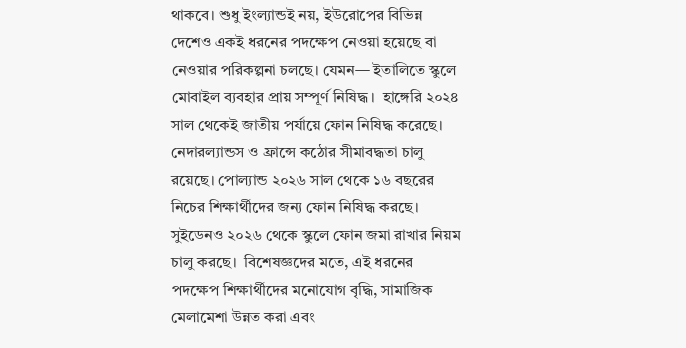থাকবে। শুধু ইংল্যান্ডই নয়, ইউরোপের বিভিন্ন দেশেও একই ধরনের পদক্ষেপ নেওয়া হয়েছে বা নেওয়ার পরিকল্পনা চলছে। যেমন— ইতালিতে স্কুলে মোবাইল ব্যবহার প্রায় সম্পূর্ণ নিষিদ্ধ।  হাঙ্গেরি ২০২৪ সাল থেকেই জাতীয় পর্যায়ে ফোন নিষিদ্ধ করেছে।  নেদারল্যান্ডস ও ফ্রান্সে কঠোর সীমাবদ্ধতা চালু রয়েছে। পোল্যান্ড ২০২৬ সাল থেকে ১৬ বছরের নিচের শিক্ষার্থীদের জন্য ফোন নিষিদ্ধ করছে। সুইডেনও ২০২৬ থেকে স্কুলে ফোন জমা রাখার নিয়ম চালু করছে।  বিশেষজ্ঞদের মতে, এই ধরনের পদক্ষেপ শিক্ষার্থীদের মনোযোগ বৃদ্ধি, সামাজিক মেলামেশা উন্নত করা এবং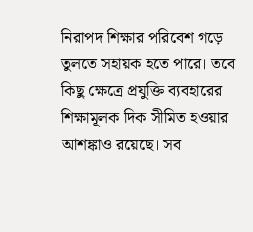নিরাপদ শিক্ষার পরিবেশ গড়ে তুলতে সহায়ক হতে পারে। তবে কিছু ক্ষেত্রে প্রযুক্তি ব্যবহারের শিক্ষামূলক দিক সীমিত হওয়ার আশঙ্কাও রয়েছে। সব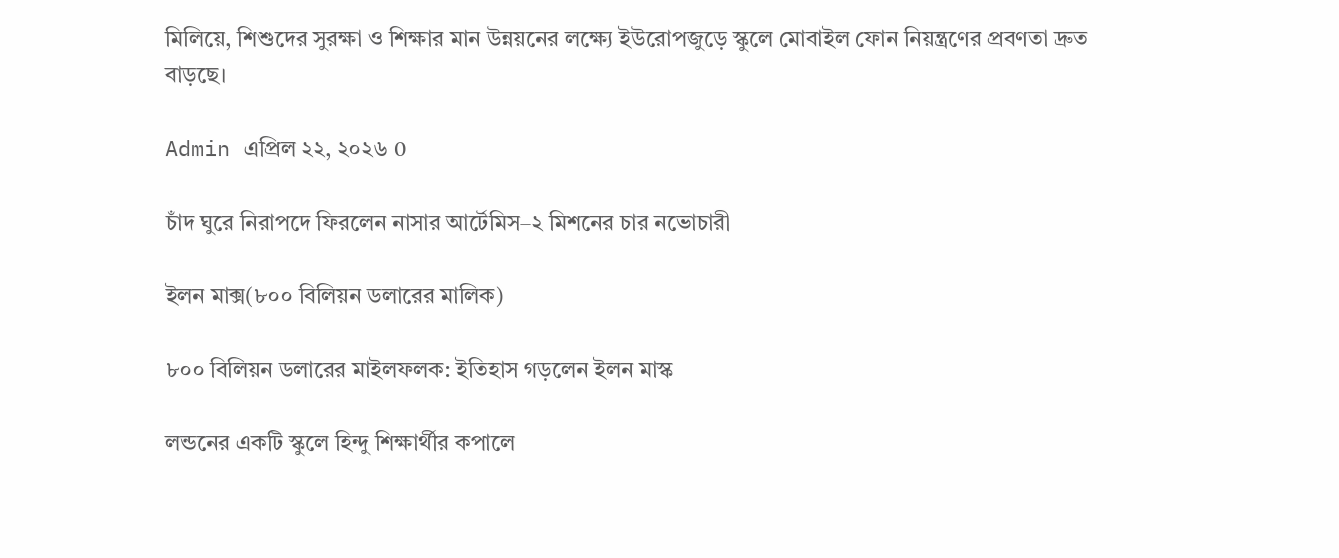মিলিয়ে, শিশুদের সুরক্ষা ও শিক্ষার মান উন্নয়নের লক্ষ্যে ইউরোপজুড়ে স্কুলে মোবাইল ফোন নিয়ন্ত্রণের প্রবণতা দ্রুত বাড়ছে।

Admin এপ্রিল ২২, ২০২৬ 0

চাঁদ ঘুরে নিরাপদে ফিরলেন নাসার আর্টেমিস–২ মিশনের চার নভোচারী

ইলন মাক্স(৮০০ বিলিয়ন ডলারের মালিক)

৮০০ বিলিয়ন ডলারের মাইলফলক: ইতিহাস গড়লেন ইলন মাস্ক

লন্ডনের একটি স্কুলে হিন্দু শিক্ষার্থীর কপালে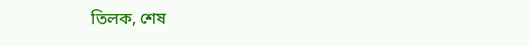তিলক, শেষ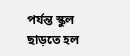পর্যন্ত স্কুল ছাড়তে হল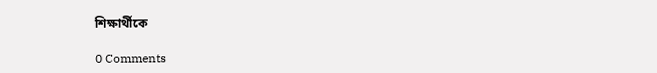শিক্ষার্থীকে

0 Comments